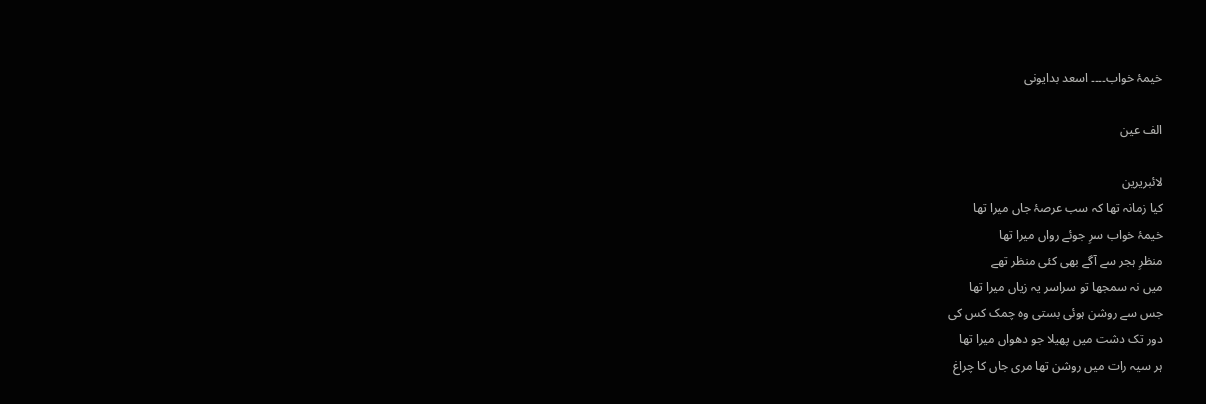خیمۂ خواب۔۔۔۔ اسعد بدایونی

الف عین

لائبریرین
کیا زمانہ تھا کہ سب عرصۂ جاں میرا تھا
خیمۂ خواب سرِ جوئے رواں میرا تھا
منظرِ ہجر سے آگے بھی کئی منظر تھے
میں نہ سمجھا تو سراسر یہ زیاں میرا تھا
جس سے روشن ہوئی بستی وہ چمک کس کی
دور تک دشت میں پھیلا جو دھواں میرا تھا
ہر سیہ رات میں روشن تھا مری جاں کا چراغ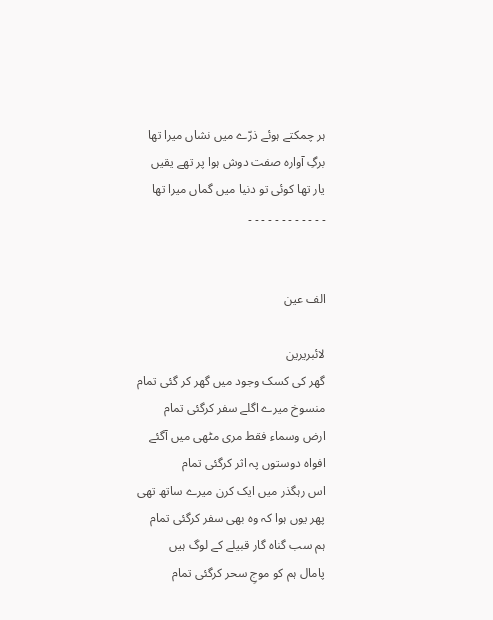ہر چمکتے ہوئے ذرّے میں نشاں میرا تھا
برگِ آوارہ صفت دوش ہوا پر تھے یقیں
یار تھا کوئی تو دنیا میں گماں میرا تھا
۔ ۔ ۔ ۔ ۔ ۔ ۔ ۔ ۔ ۔ ۔ ۔


الف عین

لائبریرین
گھر کی کسک وجود میں گھر کر گئی تمام
منسوخ میرے اگلے سفر کرگئی تمام
ارض وسماء فقط مری مٹھی میں آگئے
افواہ دوستوں پہ اثر کرگئی تمام
اس رہگذر میں ایک کرن میرے ساتھ تھی
پھر یوں ہوا کہ وہ بھی سفر کرگئی تمام
ہم سب گناہ گار قبیلے کے لوگ ہیں
پامال ہم کو موجِ سحر کرگئی تمام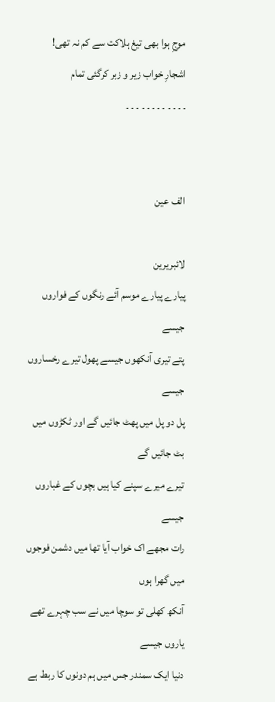موجِ ہوا بھی تیغ ہلاکت سے کم نہ تھی!
اشجارِ خواب زیر و زبر کرگئی تمام
۔ ۔ ۔ ۔ ۔ ۔ ۔ ۔ ۔ ۔ ۔ ۔


الف عین

لائبریرین
پیارے پیارے موسم آئے رنگوں کے فواروں جیسے
پتے تیری آنکھوں جیسے پھول تیرے رخساروں جیسے
پل دو پل میں پھٹ جائیں گے اور ٹکڑوں میں بٹ جائیں گے
تیرے میرے سپنے کیا ہیں بچوں کے غباروں جیسے
رات مجھے اک خواب آیا تھا میں دشمن فوجوں میں گھرا ہوں
آنکھ کھلی تو سوچا میں نے سب چہرے تھے یاروں جیسے
دنیا ایک سمندر جس میں ہم دونوں کا ربط ہے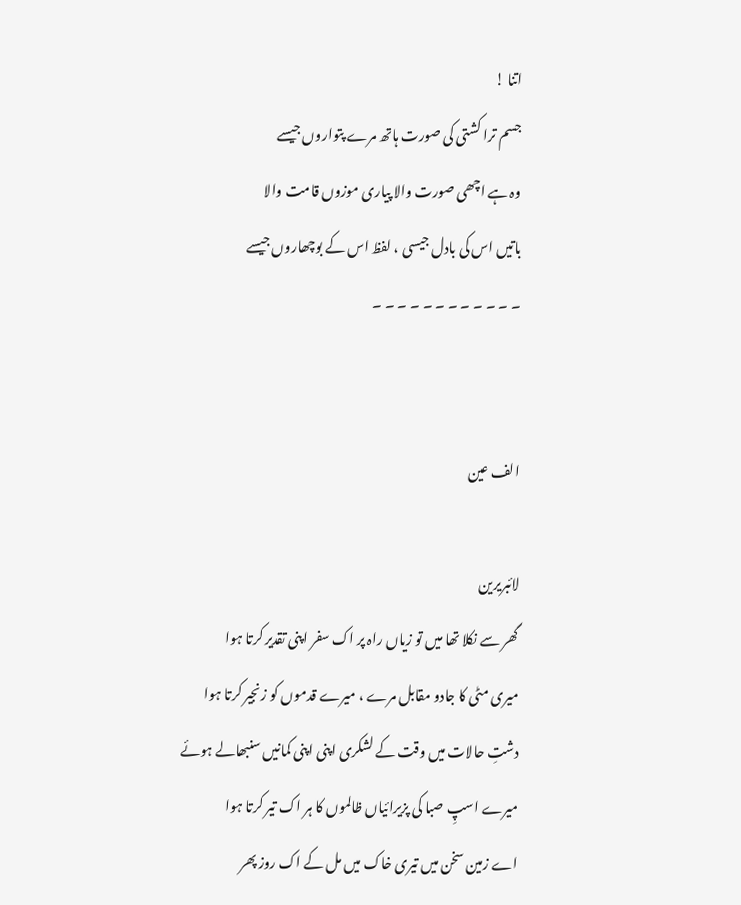اتنا !
جسم ترا کشتی کی صورت ہاتھ مرے پتواروں جیسے
وہ ہے اچھی صورت والا پیاری موزوں قامت والا
باتیں اس کی بادل جیسی ، لفظ اس کے بوچھاروں جیسے
۔ ۔ ۔ ۔ ۔ ۔ ۔ ۔ ۔ ۔ ۔ ۔


الف عین

لائبریرین
گھر سے نکلا تھا میں تو زیاں راہ پر اک سفر اپنی تقدیر کرتا ہوا
میری مٹی کا جادو مقابل مرے ، میرے قدموں کو زنجیر کرتا ہوا
دشتِ حالات میں وقت کے لشکری اپنی اپنی کمانیں سنبھالے ہوئے
میرے اسپِ صبا کی پزیرائیاں ظالموں کا ہر اک تیر کرتا ہوا
اے زمین سخن میں تیری خاک میں مل کے اک روز پھر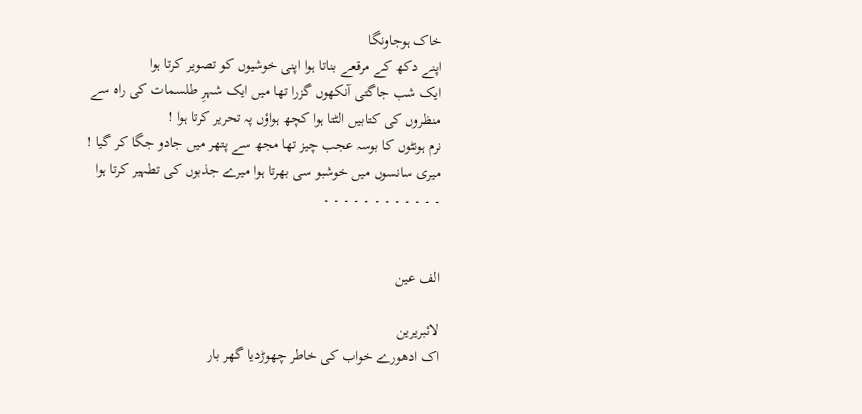خاک ہوجاونگا
اپنے دکھ کے مرقعے بناتا ہوا اپنی خوشیوں کو تصویر کرتا ہوا
ایک شب جاگتی آنکھوں گزرا تھا میں ایک شہرِ طلسمات کی راہ سے
منظروں کی کتابیں الٹتا ہوا کچھ ہواؤں پہ تحریر کرتا ہوا !
نرم ہونٹوں کا بوسہ عجب چیز تھا مجھ سے پتھر میں جادو جگا کر گیا !
میری سانسوں میں خوشبو سی بھرتا ہوا میرے جذبوں کی تطہیر کرتا ہوا
۔ ۔ ۔ ۔ ۔ ۔ ۔ ۔ ۔ ۔ ۔ ۔


الف عین

لائبریرین
اک ادھورے خواب کی خاطر چھوڑدیا گھر بار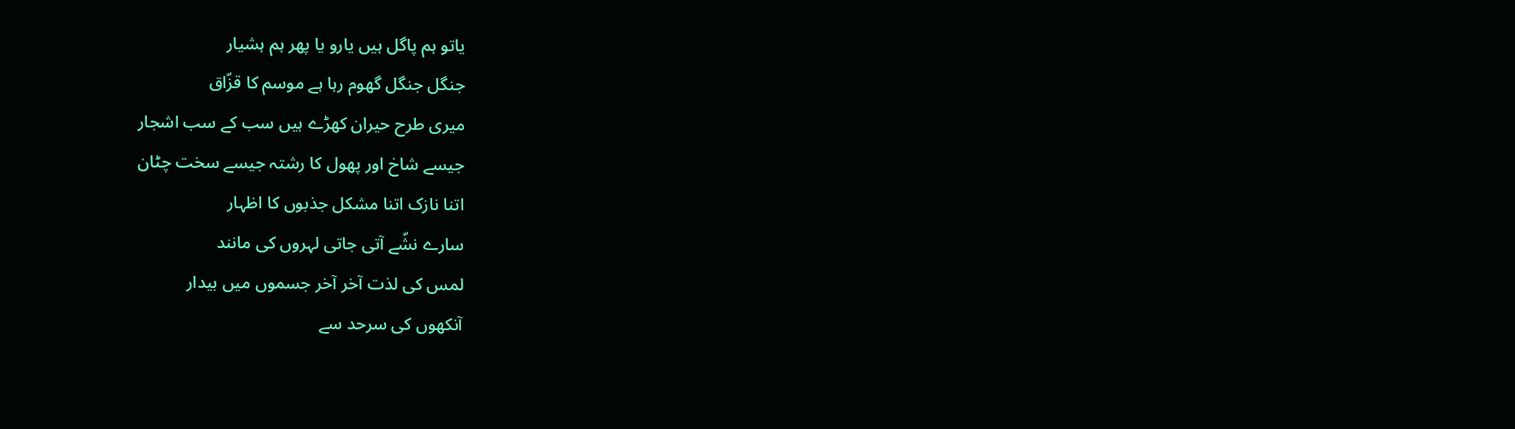یاتو ہم پاگل ہیں یارو یا پھر ہم ہشیار
جنگل جنگل گھوم رہا ہے موسم کا قزّاق
میری طرح حیران کھڑے ہیں سب کے سب اشجار
جیسے شاخ اور پھول کا رشتہ جیسے سخت چٹان
اتنا نازک اتنا مشکل جذبوں کا اظہار
سارے نشّے آتی جاتی لہروں کی مانند
لمس کی لذت آخر آخر جسموں میں بیدار
آنکھوں کی سرحد سے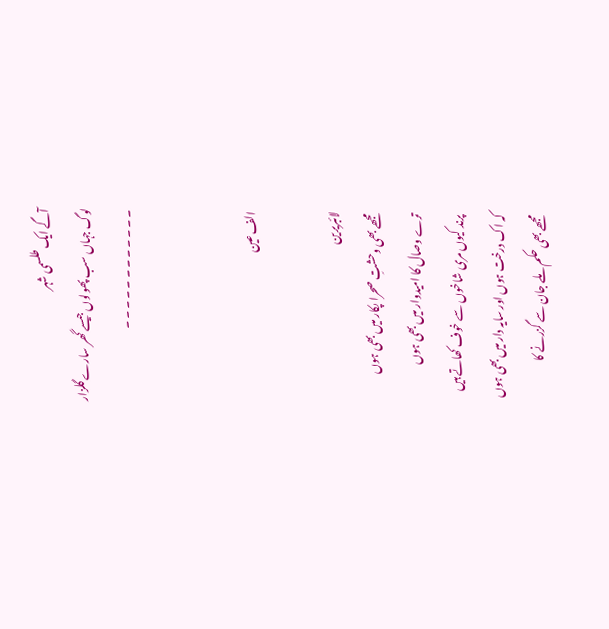آگے ایک طلسمی شہر
لوگ جہاں سب پھولوں جیسے گھر سارے گلزار
۔ ۔ ۔ ۔ ۔ ۔ ۔ ۔ ۔ ۔ ۔ ۔


الف عین

لائبریرین
مجھے بھی وحشتِ صحرا پکار میں بھی ہوں
ترے وصال کا امیدوار میں بھی ہوں
پرند کیوں مری شاخوں سے خوف کھاتے ہیں
کہ اک درخت ہوں اور سایہ دار میں بھی ہوں
مجھے بھی حکم ملے جان سے گزرنے کا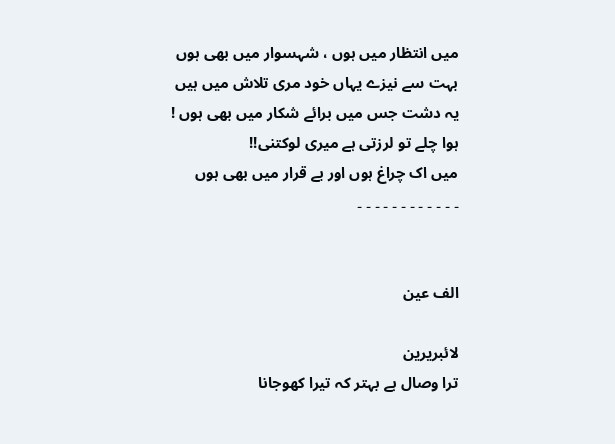میں انتظار میں ہوں ، شہسوار میں بھی ہوں
بہت سے نیزے یہاں خود مری تلاش میں ہیں
یہ دشت جس میں برائے شکار میں بھی ہوں !
ہوا چلے تو لرزتی ہے میری لوکتنی!!
میں اک چراغ ہوں اور بے قرار میں بھی ہوں
۔ ۔ ۔ ۔ ۔ ۔ ۔ ۔ ۔ ۔ ۔ ۔


الف عین

لائبریرین
ترا وصال ہے بہتر کہ تیرا کھوجانا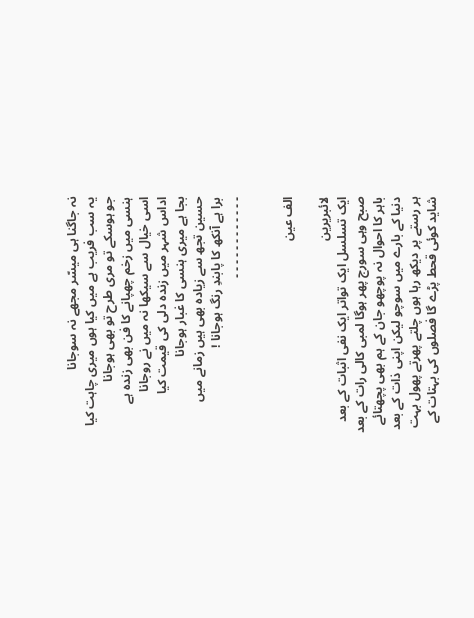نہ جاگنا ہی میسّر مجھے نہ سوجانا
یہ سب فریب ہے میں کیا ہوں میری چاہت کیا
جو ہوسکے تو مری طرح تو بھی ہوجانا
ہنسی میں زخم چھپانے کا فن بھی زندہ ہے
اسی خیال سے سیکھا نہ میں نے روجانا
اداس شہر میں زندہ دلی کی قیمت کیا
بجا ہے میری ہنسی کا غبار ہوجانا
حسین تجھ سے زیادہ بھی ہیں زمانے میں
برا ہے آنکھ کا پابندِ رنگ ہوجانا !
۔ ۔ ۔ ۔ ۔ ۔ ۔ ۔ ۔ ۔ ۔ ۔


الف عین

لائبریرین
ایک تسلسل ایک تواتر ایک نفی اثبات کے بعد
صبح وہی سورج پھر ہوگا لمبی کالی رات کے بعد
باہر کا احوال نہ پوچھو جان کے ہم بھی پچھتائے
دنیا کے بارے میں سوچو لیکن اپنی ذات کے بعد
ہر رستے پر دیکھ رہا ہوں چلتے پھرتے پھول بہت
شاید کوئی قحط پڑے گا فصلوں کی بہتات کے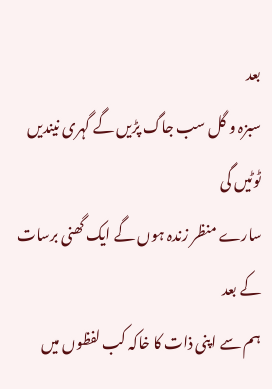بعد
سبزہ و گل سب جاگ پڑیں گے گہری نیندیں ٹوٹیں گی
سارے منظر زندہ ہوں گے ایک گھنی برسات کے بعد
ہم سے اپنی ذات کا خاکہ کب لفظوں میں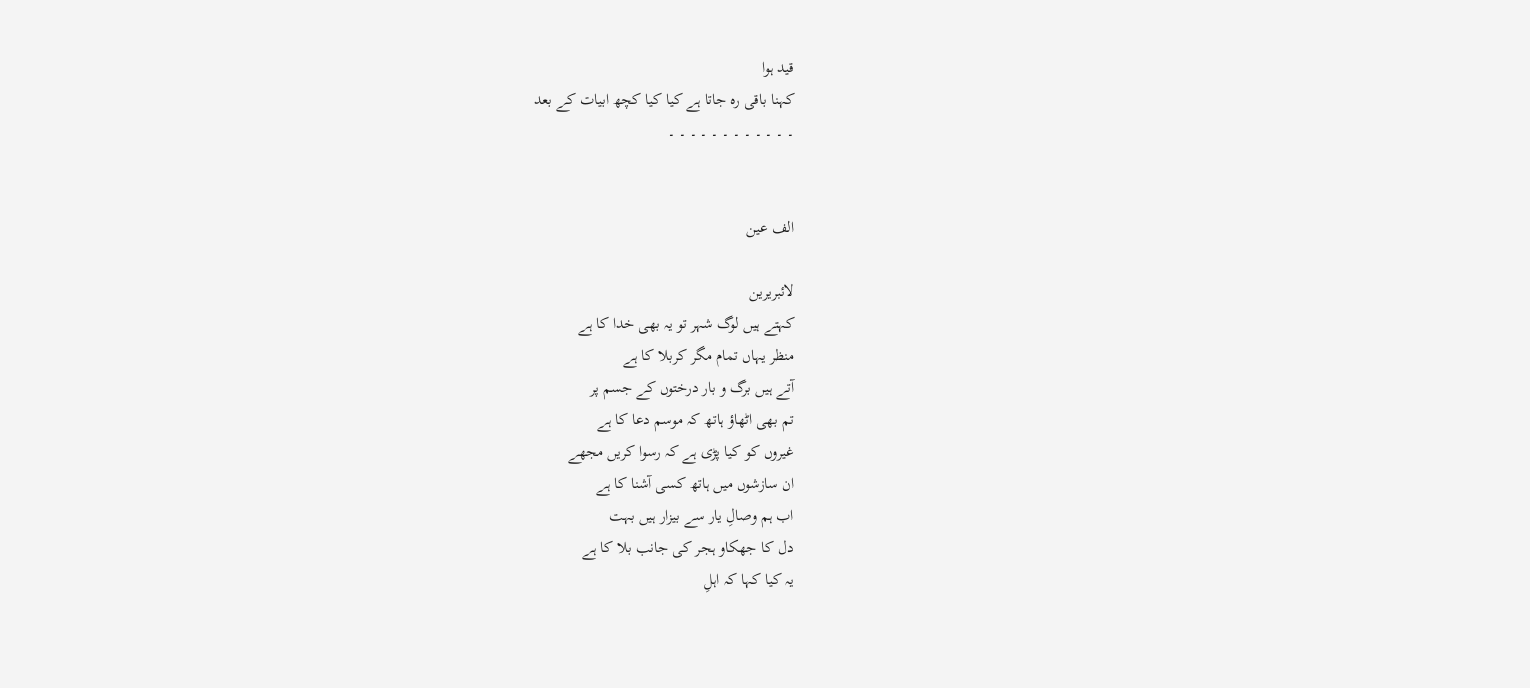قید ہوا
کہنا باقی رہ جاتا ہے کیا کیا کچھ ابیات کے بعد
۔ ۔ ۔ ۔ ۔ ۔ ۔ ۔ ۔ ۔ ۔ ۔


الف عین

لائبریرین
کہتے ہیں لوگ شہر تو یہ بھی خدا کا ہے
منظر یہاں تمام مگر کربلا کا ہے
آتے ہیں برگ و بار درختوں کے جسم پر
تم بھی اٹھاؤ ہاتھ کہ موسم دعا کا ہے
غیروں کو کیا پڑی ہے کہ رسوا کریں مجھے
ان سازشوں میں ہاتھ کسی آشنا کا ہے
اب ہم وصالِ یار سے بیزار ہیں بہت
دل کا جھکاو ہجر کی جانب بلا کا ہے
یہ کیا کہا کہ اہلِ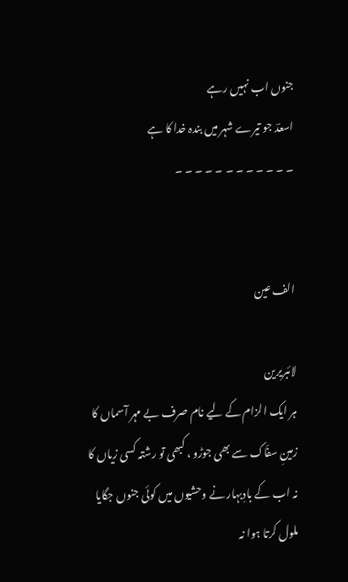جنوں اب نہیں رہے
اسعدؔ جو تیرے شہر میں بندہ خدا کا ہے
۔ ۔ ۔ ۔ ۔ ۔ ۔ ۔ ۔ ۔ ۔ ۔


الف عین

لائبریرین
ہر ایک الزام کے لیے نام صرف بے مہر آسماں کا
زمینِ سفّاک سے بھی جوڑو ، کبھی تو رشتہ کسی زیاں کا
نہ اب کے بادِبہار نے وحشیوں میں کوئی جنوں جگایا
ملول کرتا ہوا نہ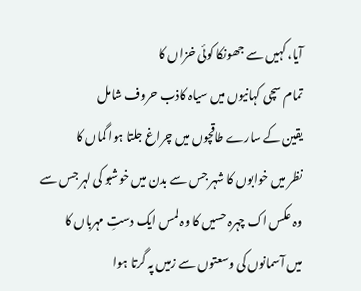آیا، کہیں سے جھونکا کوئی خزاں کا
تمام سچی کہانیوں میں سیاہ کاذب حروف شامل
یقین کے سارے طاقچوں میں چراغ جلتا ہوا گماں کا
نظر میں خوابوں کا شہر جس سے بدن میں خوشبو کی لہر جس سے
وہ عکس اک چہرہ حسیں کا وہ لمس ایک دستِ مہرباں کا
میں آسمانوں کی وسعتوں سے زمیں پہ گرتا ہوا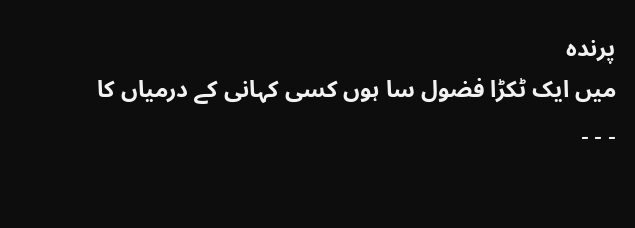پرندہ
میں ایک ٹکڑا فضول سا ہوں کسی کہانی کے درمیاں کا
۔ ۔ ۔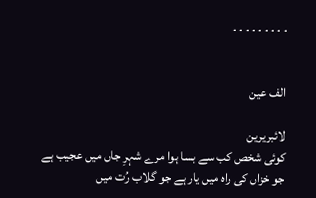۔ ۔ ۔ ۔ ۔ ۔ ۔ ۔ ۔


الف عین

لائبریرین
کوئی شخص کب سے بسا ہوا مرے شہرِ جاں میں عجیب ہے
جو خزاں کی راہ میں یار ہے جو گلاب رُت میں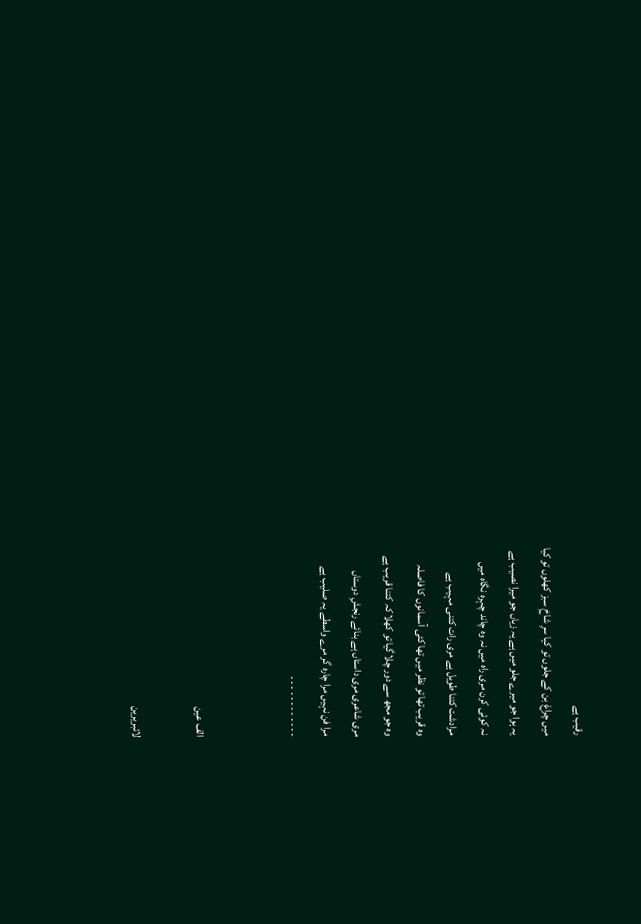رقیب ہے
میں چراغ بن کے جلوں تو کیا سرِ شاخِ سبز کھلوں تو کیا
یہ ہوا جو میرے جلو میں ہے یہ زیاں جو میرا نصیب ہے
نہ کوئی کرن مری راہ میں نہ وہ چاند چہرہ نگاہ میں
مرادشت کتنا طویل ہے مری رات کتنی مہیب ہے
وہ قریب تھا تو نظر میں تھا کئی آسمانوں کا فاصلہ
وہ جو مجھ سے دور چلا گیا تو کھلا کہ کتنا قریب ہے
مری شاعری مری داستاں ہے بنائے رنجشِ دوستاں
مرا فن نہیں مرا چارہ گر مرے واسطے یہ صلیب ہے
۔ ۔ ۔ ۔ ۔ ۔ ۔ ۔ ۔ ۔ ۔ ۔


الف عین

لائبریرین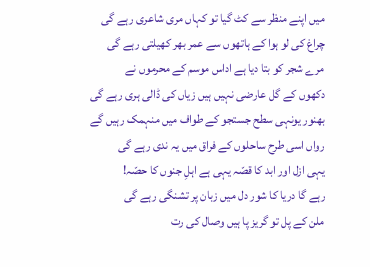میں اپنے منظر سے کٹ گیا تو کہاں مری شاعری رہے گی
چراغ کی لو ہوا کے ہاتھوں سے عمر بھر کھیلتی رہے گی
مرے شجر کو بتا دیا ہے اداس موسم کے محرموں نے
دکھوں کے گل عارضی نہیں ہیں زیاں کی ڈالی ہری رہے گی
بھنور یونہی سطح جستجو کے طواف میں منہمک رہیں گے
رواں اسی طرح ساحلوں کے فراق میں یہ ندی رہے گی
یہی ازل اور ابد کا قصّہ یہی ہے اہلِ جنوں کا حصّہ!
رہے گا دریا کا شور دل میں زبان پر تشنگی رہے گی
ملن کے پل تو گریز پا ہیں وصال کی رت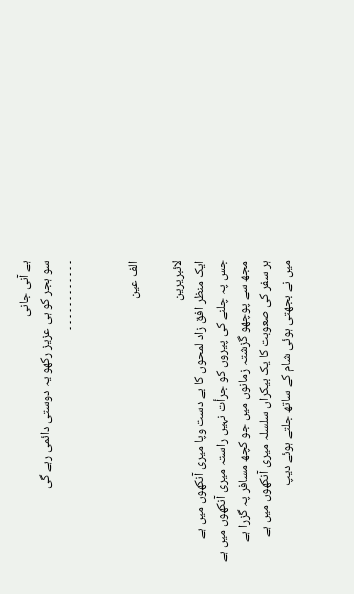ہے آنی جانی
سو ہجر کو ہی عزیز رکھو یہ دوستی دائمی رہے گی
۔ ۔ ۔ ۔ ۔ ۔ ۔ ۔ ۔ ۔ ۔ ۔


الف عین

لائبریرین
ایک منظر افق زاد لمحوں کا بے دست وپا میری آنکھوں میں ہے
جس پہ چلنے کی پیروں کو جرأت نہیں راستہ میری آنکھوں میں ہے
مجھ سے پوچھو گزشتہ زمانوں میں جو کچھ مسافر پہ گزرا ہے
ہر سفر کی صعوبت کا یک بیکراں سلسلہ میری آنکھوں میں ہے
میں نے بجھتی ہوئی شام کے ساتھ جلتے ہوئے دیپ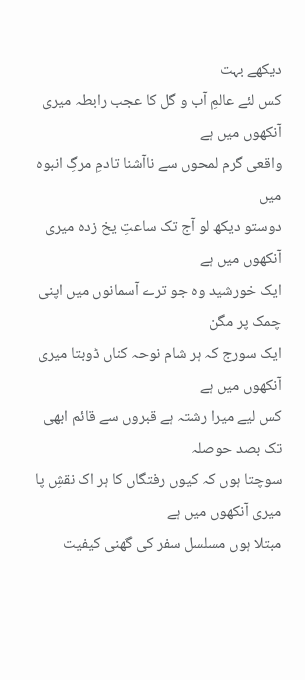دیکھے بہت
کس لئے عالمِ آب و گل کا عجب رابطہ میری آنکھوں میں ہے
واقعی گرم لمحوں سے ناآشنا تادمِ مرگِ انبوہ میں
دوستو دیکھ لو آج تک ساعتِ یخ زدہ میری آنکھوں میں ہے
ایک خورشید وہ جو ترے آسمانوں میں اپنی چمک پر مگن
ایک سورج کہ ہر شام نوحہ کناں ڈوبتا میری آنکھوں میں ہے
کس لیے میرا رشتہ ہے قبروں سے قائم ابھی تک بصد حوصلہ
سوچتا ہوں کہ کیوں رفتگاں کا ہر اک نقشِ پا میری آنکھوں میں ہے
مبتلا ہوں مسلسل سفر کی گھنی کیفیت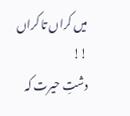میں کراں تا کراں !!
دشتِ حیرت کہ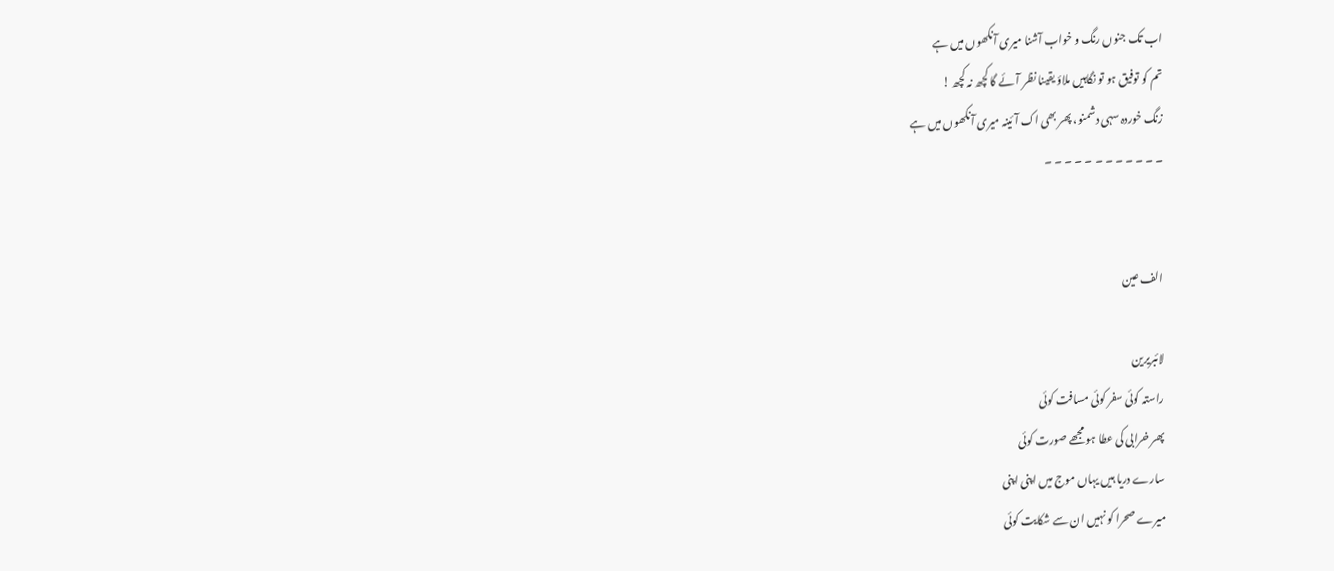اب تک جنوں رنگ و خواب آشنا میری آنکھوں میں ہے
تم کو توفیق ہو تو نگاہیں ملاؤ یقینا نظر آئے گا کچھ نہ کچھ !
زنگ خوردہ سہی دشمنو، پھر بھی اک آئینہ میری آنکھوں میں ہے
۔ ۔ ۔ ۔ ۔ ۔ ۔ ۔ ۔ ۔ ۔ ۔


الف عین

لائبریرین
راستہ کوئی سفر کوئی مسافت کوئی
پھر خرابی کی عطا ہو مجھے صورت کوئی
سارے دریا ہیں یہاں موج میں اپنی اپنی
میرے صحرا کو نہیں ان سے شکایت کوئی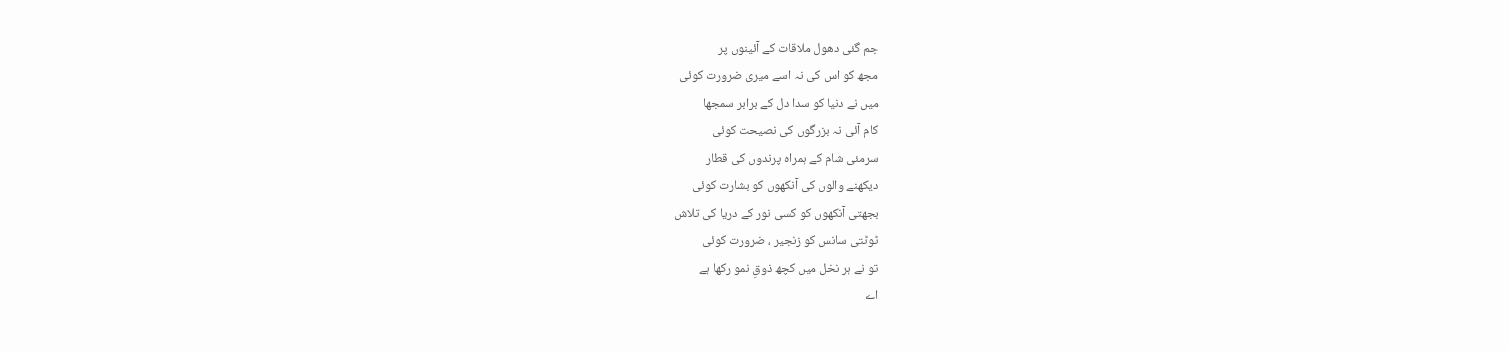جم گئی دھول ملاقات کے آئینوں پر
مجھ کو اس کی نہ اسے میری ضرورت کوئی
میں نے دنیا کو سدا دل کے برابر سمجھا
کام آئی نہ بزرگوں کی نصیحت کوئی
سرمئی شام کے ہمراہ پرندوں کی قطار
دیکھنے والوں کی آنکھوں کو بشارت کوئی
بجھتی آنکھوں کو کسی نور کے دریا کی تلاش
ٹوٹتی سانس کو زنجیر ، ضرورت کوئی
تو نے ہر نخل میں کچھ ذوقِ نمو رکھا ہے
اے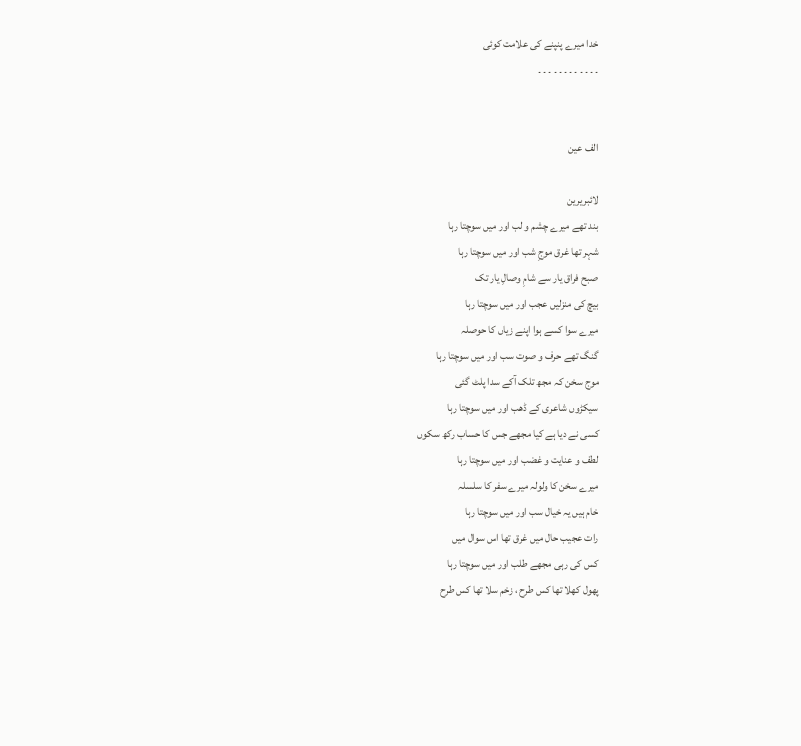خدا میرے پنپنے کی علامت کوئی
۔ ۔ ۔ ۔ ۔ ۔ ۔ ۔ ۔ ۔ ۔ ۔


الف عین

لائبریرین
بند تھے میرے چشم و لب اور میں سوچتا رہا
شہر تھا غرق موجِ شب اور میں سوچتا رہا
صبح فراق یار سے شامِ وصالِ یار تک
بیچ کی منزلیں عجب اور میں سوچتا رہا
میرے سوا کسے ہوا اپنے زیاں کا حوصلہ
گنگ تھے حرف و صوت سب اور میں سوچتا رہا
موج سخن کہ مجھ تلک آکے سدا پلٹ گئی
سیکڑوں شاعری کے ڈھب اور میں سوچتا رہا
کسی نے دیا ہے کیا مجھے جس کا حساب رکھ سکوں
لطف و عنایت و غضب اور میں سوچتا رہا
میرے سخن کا ولولہ میرے سفر کا سلسلہ
خام ہیں یہ خیال سب اور میں سوچتا رہا
رات عجیب حال میں غرق تھا اس سوال میں
کس کی رہی مجھے طلب اور میں سوچتا رہا
پھول کھلا تھا کس طرح ، زخم سلا تھا کس طرح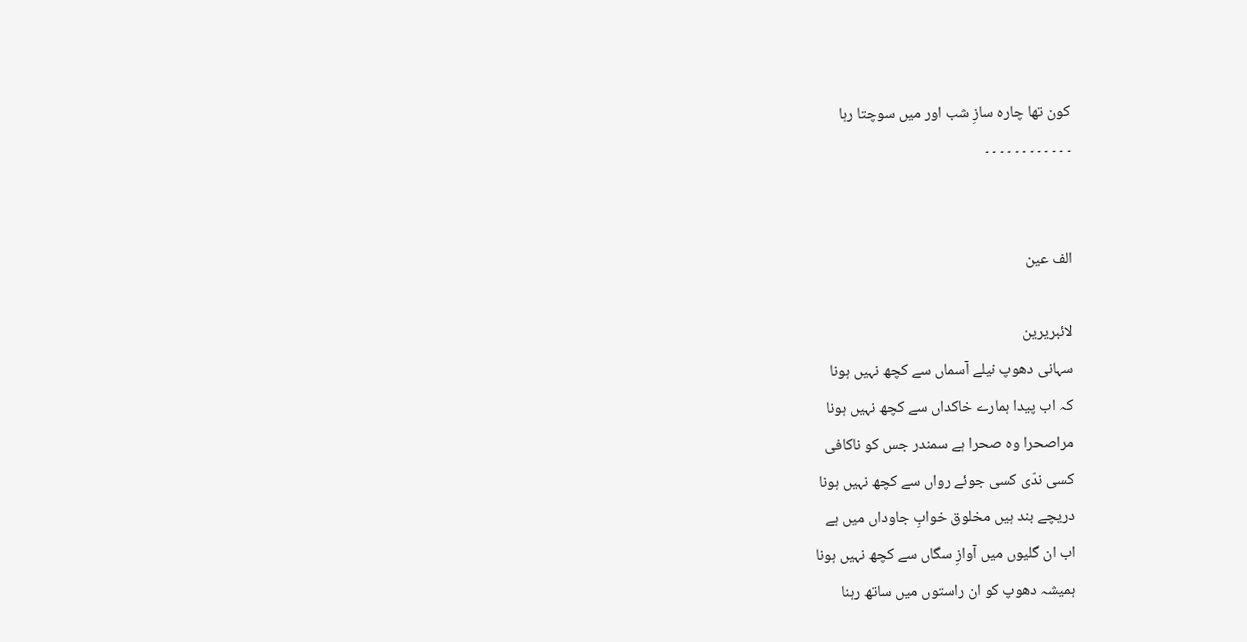کون تھا چارہ سازِ شب اور میں سوچتا رہا
۔ ۔ ۔ ۔ ۔ ۔ ۔ ۔ ۔ ۔ ۔ ۔


الف عین

لائبریرین
سہانی دھوپ نیلے آسماں سے کچھ نہیں ہونا
کہ اب پیدا ہمارے خاکداں سے کچھ نہیں ہونا
مراصحرا وہ صحرا ہے سمندر جس کو ناکافی
کسی ندّی کسی جوئے رواں سے کچھ نہیں ہونا
دریچے بند ہیں مخلوق خوابِ جاوداں میں ہے
اب ان گلیوں میں آوازِ سگاں سے کچھ نہیں ہونا
ہمیشہ دھوپ کو ان راستوں میں ساتھ رہنا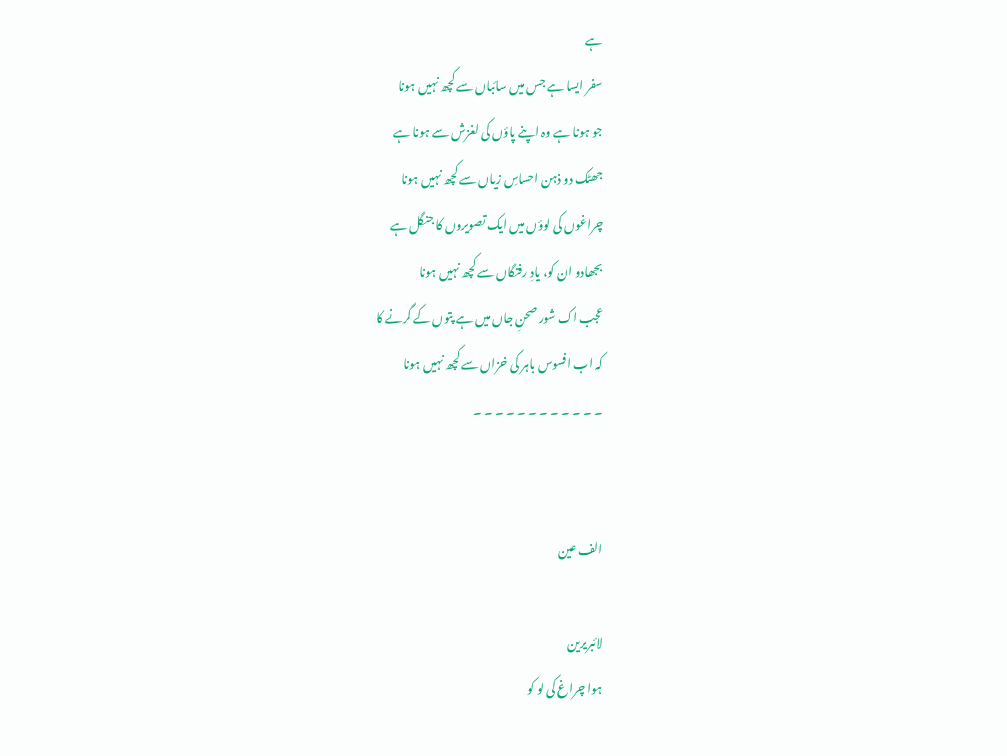ہے
سفر ایسا ہے جس میں سائباں سے کچھ نہیں ہونا
جو ہونا ہے وہ اپنے پاؤں کی لغزش سے ہونا ہے
جھٹک دو ذہن احساسِ زیاں سے کچھ نہیں ہونا
چراغوں کی لوؤں میں ایک تصویروں کا جنگل ہے
بجھادو ان کو، یادِ رفتگاں سے کچھ نہیں ہونا
عجب اک شور صحنِ جاں میں ہے پتوں کے گرنے کا
کہ اب افسوس باہر کی خزاں سے کچھ نہیں ہونا
۔ ۔ ۔ ۔ ۔ ۔ ۔ ۔ ۔ ۔ ۔ ۔


الف عین

لائبریرین
ہوا چراغ کی لو کو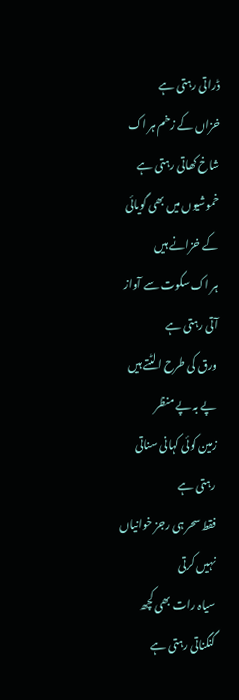ڈراتی رہتی ہے
خزاں کے زخم ہر اک شاخ کھاتی رہتی ہے
خموشیوں میں بھی گویائی کے خزانے ہیں
ہر اک سکوت سے آواز آتی رہتی ہے
ورق کی طرح الٹتے ہیں پے بہ پے منظر
زمین کوئی کہانی سناتی رہتی ہے
فقط سحر ہی رجز خوانیاں نہیں کرتی
سیاہ رات بھی کچھ گنگناتی رہتی ہے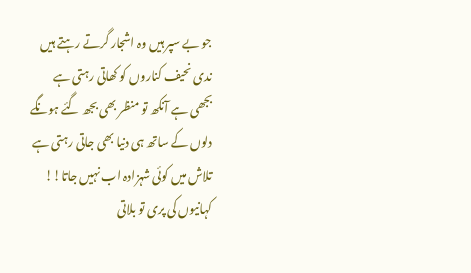جو بے سپر ہیں وہ اشجار گرتے رہتے ہیں
ندی نحیف کناروں کو کھاتی رہتی ہے
بجھی ہے آنکھ تو منظر بھی بجھ گئے ہونگے
دلوں کے ساتھ ہی دنیا بھی جاتی رہتی ہے
تلاش میں کوئی شہزادہ اب نہیں جاتا!!
کہانیوں کی پری تو بلاتی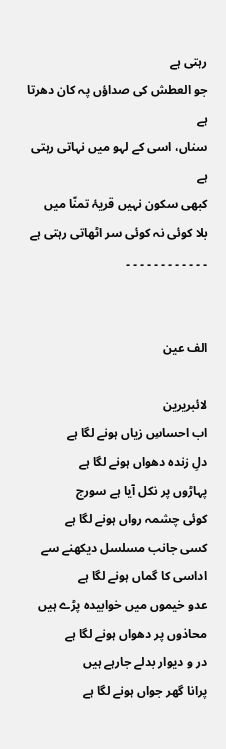رہتی ہے
جو العطش کی صداؤں پہ کان دھرتا ہے
سناں، اسی کے لہو میں نہاتی رہتی ہے
کبھی سکون نہیں قریۂ تمنّا میں
بلا کوئی نہ کوئی سر اٹھاتی رہتی ہے
۔ ۔ ۔ ۔ ۔ ۔ ۔ ۔ ۔ ۔ ۔ ۔


الف عین

لائبریرین
اب احساسِ زیاں ہونے لگا ہے
دلِ زندہ دھواں ہونے لگا ہے
پہاڑوں پر نکل آیا ہے سورج
کوئی چشمہ رواں ہونے لگا ہے
کسی جانب مسلسل دیکھنے سے
اداسی کا گماں ہونے لگا ہے
عدو خیموں میں خوابیدہ پڑے ہیں
محاذوں پر دھواں ہونے لگا ہے
در و دیوار بدلے جارہے ہیں
پرانا گھر جواں ہونے لگا ہے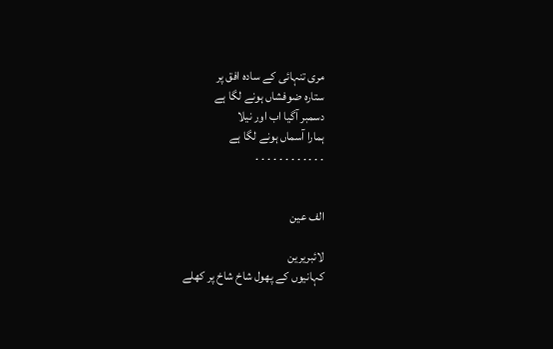مری تنہائی کے سادہ افق پر
ستارہ ضوفشاں ہونے لگا ہے
دسمبر آگیا اب اور نیلا
ہمارا آسماں ہونے لگا ہے
۔ ۔ ۔ ۔ ۔ ۔ ۔ ۔ ۔ ۔ ۔ ۔


الف عین

لائبریرین
کہانیوں کے پھول شاخ شاخ پر کھلے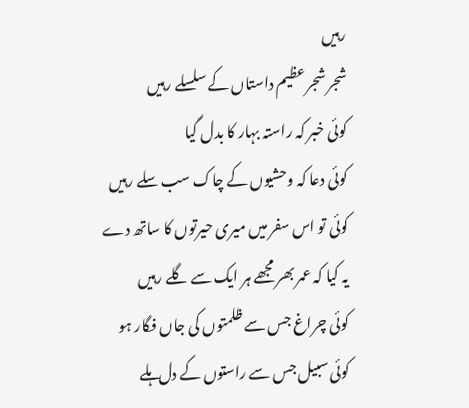رہیں
شجر شجر عظیم داستاں کے سلسلے رہیں
کوئی خبر کہ راستہ بہار کا بدل گیا
کوئی دعا کہ وحشیوں کے چاک سب سلے رہیں
کوئی تو اس سفر میں میری حیرتوں کا ساتھ دے
یہ کیا کہ عمر بھر مجھے ہر ایک سے گلے رہیں
کوئی چراغ جس سے ظلمتوں کی جاں فگار ہو
کوئی سبیل جس سے راستوں کے دل ہلے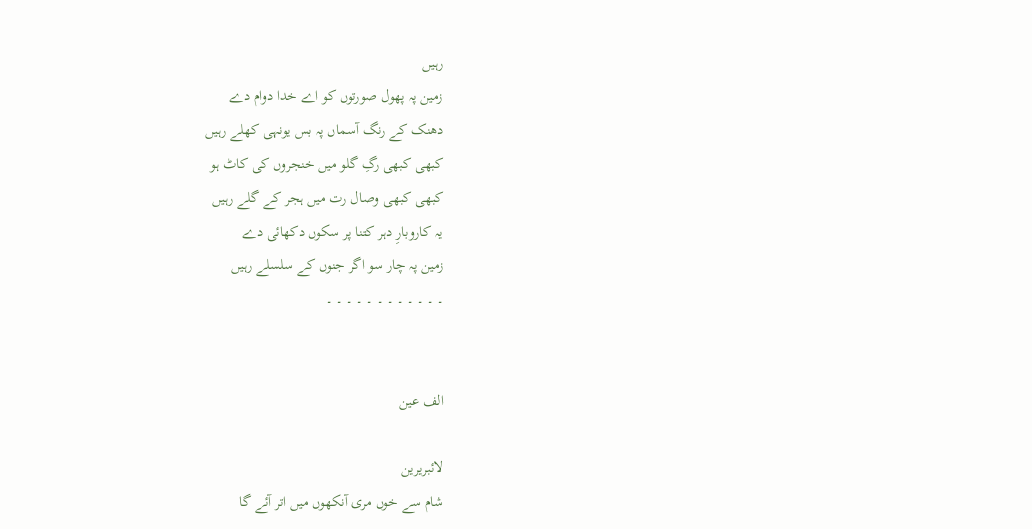رہیں
زمین پہ پھول صورتوں کو اے خدا دوام دے
دھنک کے رنگ آسماں پہ بس یونہی کھلے رہیں
کبھی کبھی رگِ گلو میں خنجروں کی کاٹ ہو
کبھی کبھی وصال رت میں ہجر کے گلے رہیں
یہ کاروبارِ دہر کتنا پر سکوں دکھائی دے
زمین پہ چار سو اگر جنوں کے سلسلے رہیں
۔ ۔ ۔ ۔ ۔ ۔ ۔ ۔ ۔ ۔ ۔ ۔


الف عین

لائبریرین
شام سے خوں مری آنکھوں میں اتر آئے گا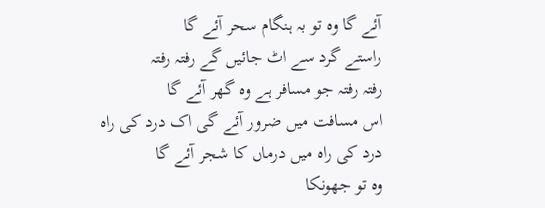آئے گا وہ تو بہ ہنگام سحر آئے گا
راستے گرد سے اٹ جائیں گے رفتہ رفتہ
رفتہ رفتہ جو مسافر ہے وہ گھر آئے گا
اس مسافت میں ضرور آئے گی اک درد کی راہ
درد کی راہ میں درماں کا شجر آئے گا
وہ تو جھونکا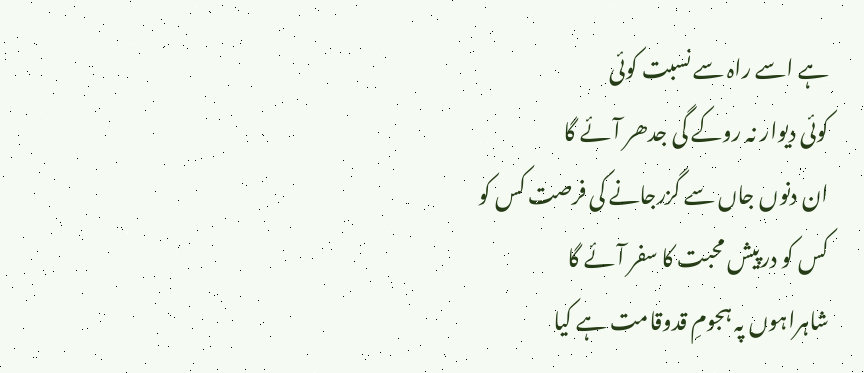ہے اسے راہ سے نسبت کوئی
کوئی دیوار نہ روکے گی جدھر آئے گا
ان دنوں جاں سے گزرجانے کی فرصت کس کو
کس کو درپیش محبت کا سفر آئے گا
شاہراہوں پہ ہجومِ قدوقامت ہے کیا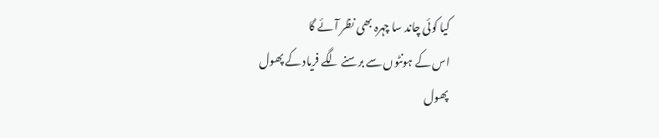کیا کوئی چاند سا چہرہ بھی نظر آئے گا
اس کے ہونٹوں سے برسنے لگے فریاد کے پھول
پھول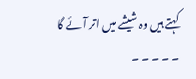کہتے ہیں وہ شیشے میں اتر آئے گا
۔ ۔ ۔ ۔ ۔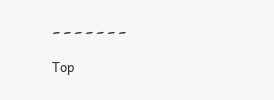۔ ۔ ۔ ۔ ۔ ۔ ۔

Top